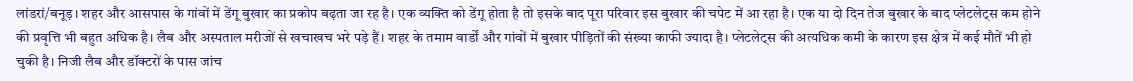लांडरां/बनूड़। शहर और आसपास के गांवों में डेंगू बुखार का प्रकोप बढ़ता जा रह है। एक व्यक्ति को डेंगू होता है तो इसके बाद पूरा परिवार इस बुखार की चपेट में आ रहा है। एक या दो दिन तेज बुखार के बाद प्लेटलेट्स कम होने की प्रवृत्ति भी बहुत अधिक है। लैब और अस्पताल मरीजों से खचाखच भरे पड़े हैं। शहर के तमाम वार्डों और गांवों में बुखार पीड़ितों की संख्या काफी ज्यादा है। प्लेटलेट्स की अत्यधिक कमी के कारण इस क्षेत्र में कई मौतें भी हो चुकी है। निजी लैब और डॉक्टरों के पास जांच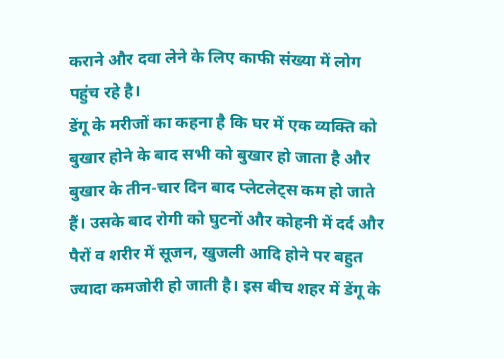कराने और दवा लेने के लिए काफी संख्या में लोग पहुंच रहे है।
डेंगू के मरीजों का कहना है कि घर में एक व्यक्ति को बुखार होने के बाद सभी को बुखार हो जाता है और बुखार के तीन-चार दिन बाद प्लेटलेट्स कम हो जाते हैं। उसके बाद रोगी को घुटनों और कोहनी में दर्द और पैरों व शरीर में सूजन, खुजली आदि होने पर बहुत ज्यादा कमजोरी हो जाती है। इस बीच शहर में डेंगू के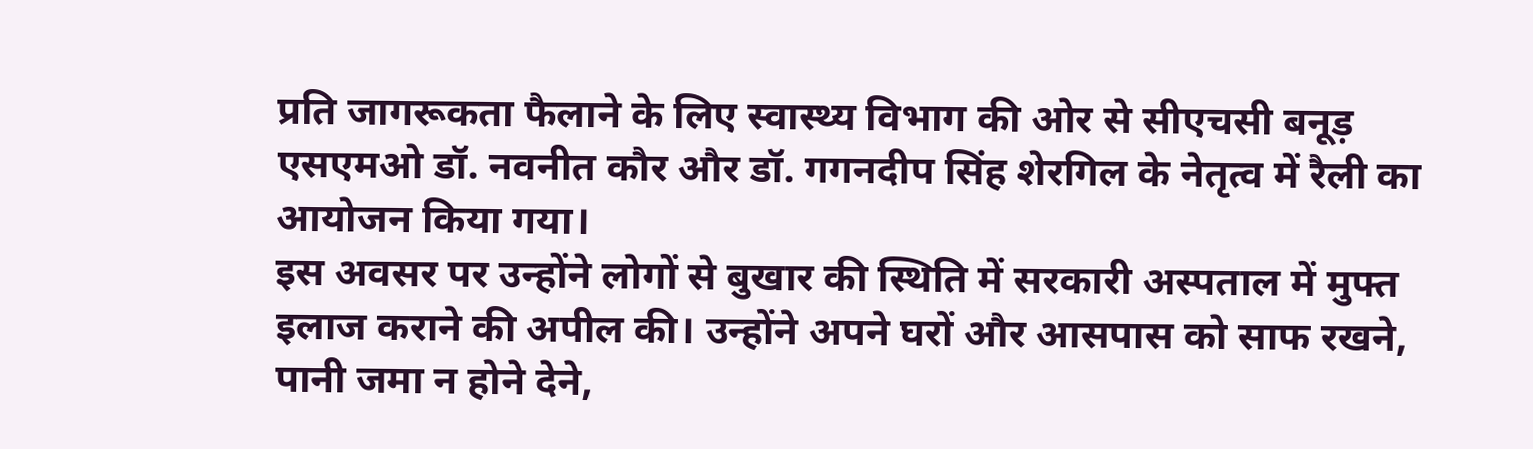प्रति जागरूकता फैलाने के लिए स्वास्थ्य विभाग की ओर से सीएचसी बनूड़ एसएमओ डॉ. नवनीत कौर और डॉ. गगनदीप सिंह शेरगिल के नेतृत्व में रैली का आयोजन किया गया।
इस अवसर पर उन्होंने लोगों से बुखार की स्थिति में सरकारी अस्पताल में मुफ्त इलाज कराने की अपील की। उन्होंने अपने घरों और आसपास को साफ रखने, पानी जमा न होने देने,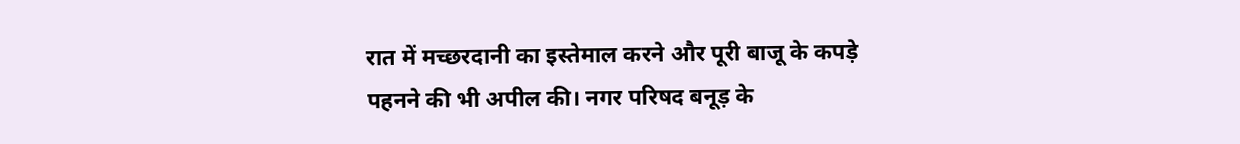रात में मच्छरदानी का इस्तेमाल करने और पूरी बाजू के कपड़े पहनने की भी अपील की। नगर परिषद बनूड़ के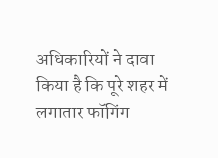अधिकारियों ने दावा किया है कि पूरे शहर में लगातार फॉगिंग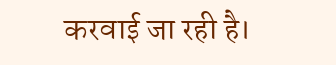करवाई जा रही है।